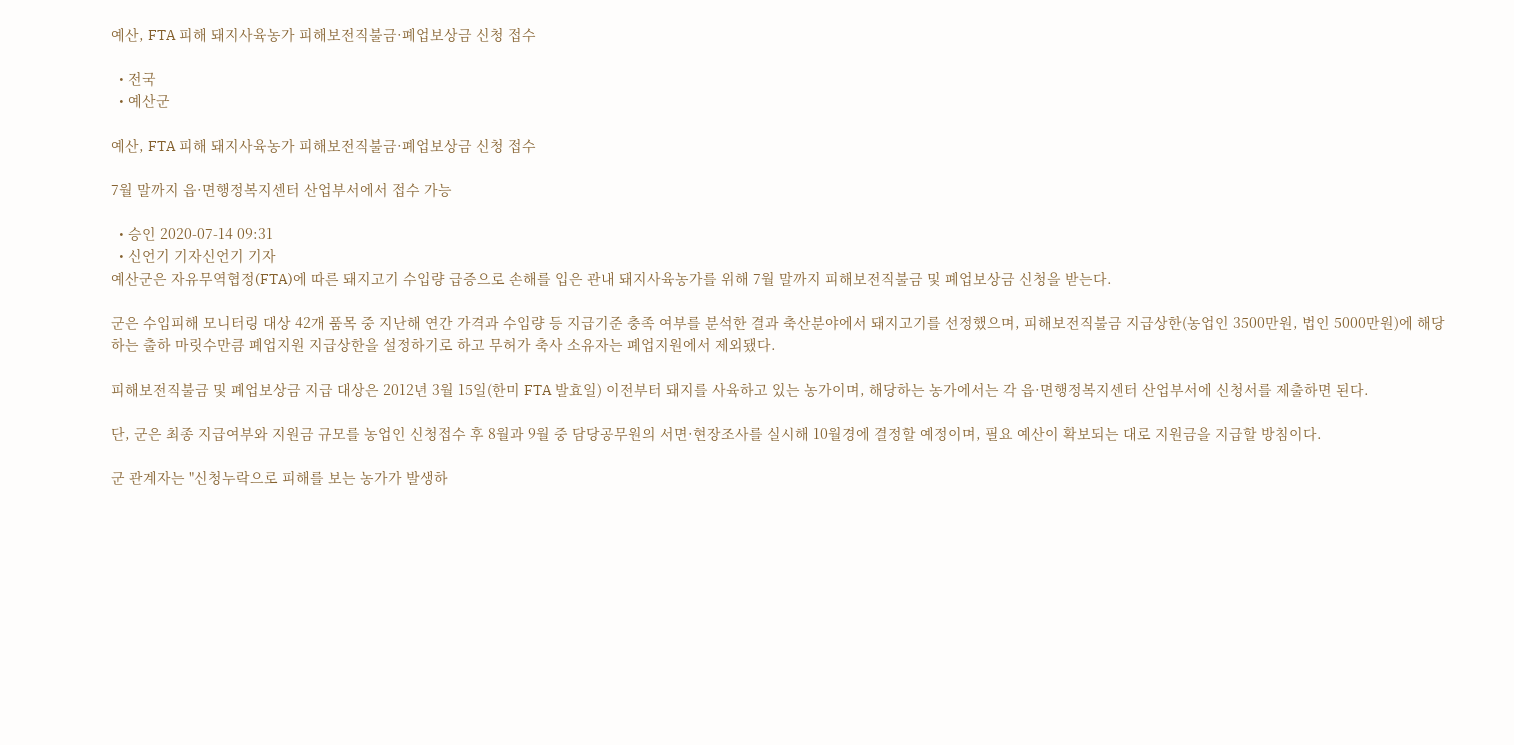예산, FTA 피해 돼지사육농가 피해보전직불금·폐업보상금 신청 접수

  • 전국
  • 예산군

예산, FTA 피해 돼지사육농가 피해보전직불금·폐업보상금 신청 접수

7월 말까지 읍·면행정복지센터 산업부서에서 접수 가능

  • 승인 2020-07-14 09:31
  • 신언기 기자신언기 기자
예산군은 자유무역협정(FTA)에 따른 돼지고기 수입량 급증으로 손해를 입은 관내 돼지사육농가를 위해 7월 말까지 피해보전직불금 및 폐업보상금 신청을 받는다.

군은 수입피해 모니터링 대상 42개 품목 중 지난해 연간 가격과 수입량 등 지급기준 충족 여부를 분석한 결과 축산분야에서 돼지고기를 선정했으며, 피해보전직불금 지급상한(농업인 3500만원, 법인 5000만원)에 해당하는 출하 마릿수만큼 폐업지원 지급상한을 설정하기로 하고 무허가 축사 소유자는 폐업지원에서 제외됐다.

피해보전직불금 및 폐업보상금 지급 대상은 2012년 3월 15일(한미 FTA 발효일) 이전부터 돼지를 사육하고 있는 농가이며, 해당하는 농가에서는 각 읍·면행정복지센터 산업부서에 신청서를 제출하면 된다.

단, 군은 최종 지급여부와 지원금 규모를 농업인 신청접수 후 8월과 9월 중 담당공무원의 서면·현장조사를 실시해 10월경에 결정할 예정이며, 필요 예산이 확보되는 대로 지원금을 지급할 방침이다.

군 관계자는 "신청누락으로 피해를 보는 농가가 발생하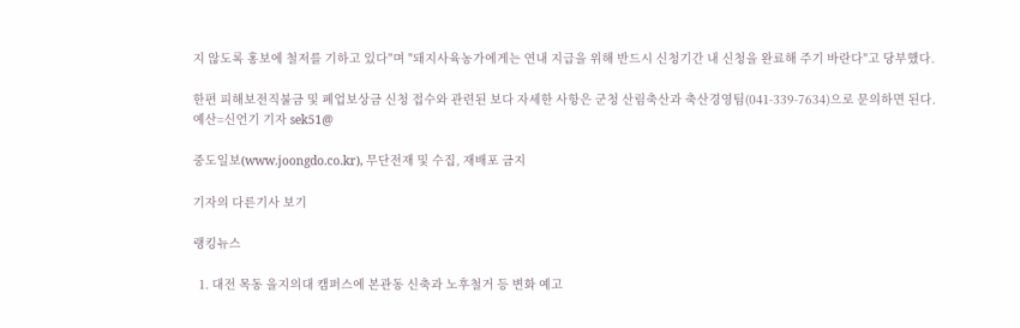지 않도록 홍보에 철저를 기하고 있다"며 "돼지사육농가에게는 연내 지급을 위해 반드시 신청기간 내 신청을 완료해 주기 바란다"고 당부했다.

한편 피해보전직불금 및 폐업보상금 신청 접수와 관련된 보다 자세한 사항은 군청 산림축산과 축산경영팀(041-339-7634)으로 문의하면 된다.
예산=신언기 기자 sek51@

중도일보(www.joongdo.co.kr), 무단전재 및 수집, 재배포 금지

기자의 다른기사 보기

랭킹뉴스

  1. 대전 목동 을지의대 캠퍼스에 본관동 신축과 노후철거 등 변화 예고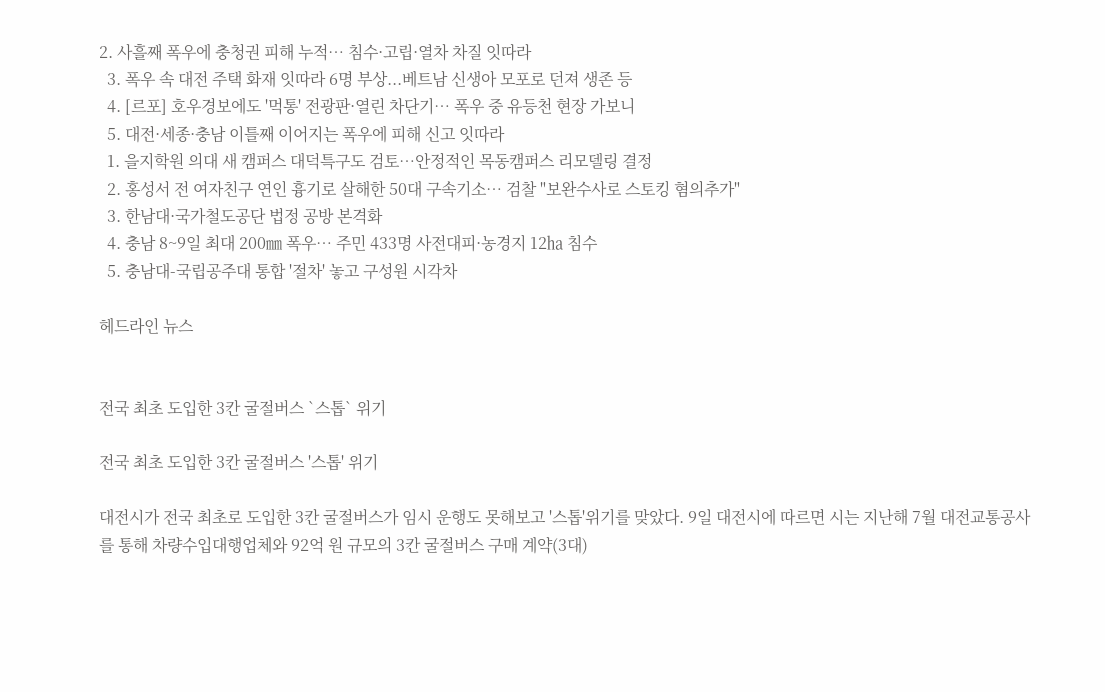2. 사흘째 폭우에 충청권 피해 누적… 침수·고립·열차 차질 잇따라
  3. 폭우 속 대전 주택 화재 잇따라 6명 부상...베트남 신생아 모포로 던져 생존 등
  4. [르포] 호우경보에도 '먹통' 전광판·열린 차단기… 폭우 중 유등천 현장 가보니
  5. 대전·세종·충남 이틀째 이어지는 폭우에 피해 신고 잇따라
  1. 을지학원 의대 새 캠퍼스 대덕특구도 검토…안정적인 목동캠퍼스 리모델링 결정
  2. 홍성서 전 여자친구 연인 흉기로 살해한 50대 구속기소… 검찰 "보완수사로 스토킹 혐의추가"
  3. 한남대·국가철도공단 법정 공방 본격화
  4. 충남 8~9일 최대 200㎜ 폭우… 주민 433명 사전대피·농경지 12㏊ 침수
  5. 충남대-국립공주대 통합 '절차' 놓고 구성원 시각차

헤드라인 뉴스


전국 최초 도입한 3칸 굴절버스 `스톱` 위기

전국 최초 도입한 3칸 굴절버스 '스톱' 위기

대전시가 전국 최초로 도입한 3칸 굴절버스가 임시 운행도 못해보고 '스톱'위기를 맞았다. 9일 대전시에 따르면 시는 지난해 7월 대전교통공사를 통해 차량수입대행업체와 92억 원 규모의 3칸 굴절버스 구매 계약(3대)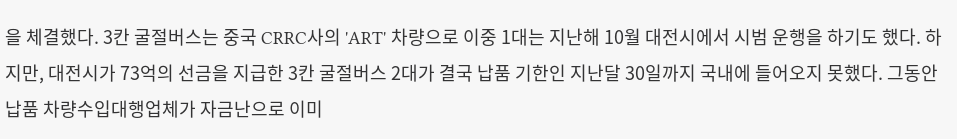을 체결했다. 3칸 굴절버스는 중국 CRRC사의 'ART' 차량으로 이중 1대는 지난해 10월 대전시에서 시범 운행을 하기도 했다. 하지만, 대전시가 73억의 선금을 지급한 3칸 굴절버스 2대가 결국 납품 기한인 지난달 30일까지 국내에 들어오지 못했다. 그동안 납품 차량수입대행업체가 자금난으로 이미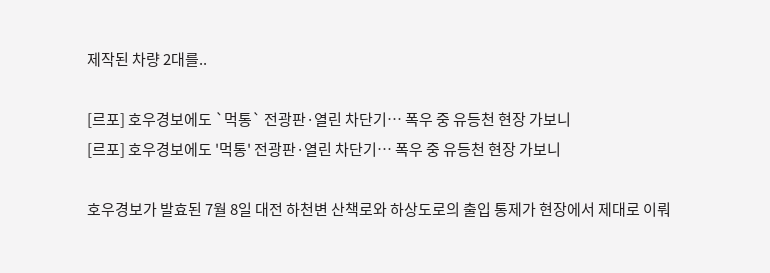제작된 차량 2대를..

[르포] 호우경보에도 `먹통` 전광판·열린 차단기… 폭우 중 유등천 현장 가보니
[르포] 호우경보에도 '먹통' 전광판·열린 차단기… 폭우 중 유등천 현장 가보니

호우경보가 발효된 7월 8일 대전 하천변 산책로와 하상도로의 출입 통제가 현장에서 제대로 이뤄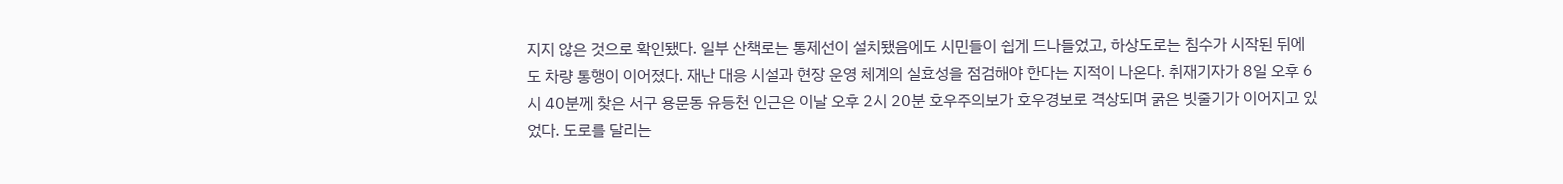지지 않은 것으로 확인됐다. 일부 산책로는 통제선이 설치됐음에도 시민들이 쉽게 드나들었고, 하상도로는 침수가 시작된 뒤에도 차량 통행이 이어졌다. 재난 대응 시설과 현장 운영 체계의 실효성을 점검해야 한다는 지적이 나온다. 취재기자가 8일 오후 6시 40분께 찾은 서구 용문동 유등천 인근은 이날 오후 2시 20분 호우주의보가 호우경보로 격상되며 굵은 빗줄기가 이어지고 있었다. 도로를 달리는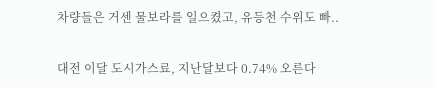차량들은 거센 물보라를 일으켰고, 유등천 수위도 빠..

대전 이달 도시가스료, 지난달보다 0.74% 오른다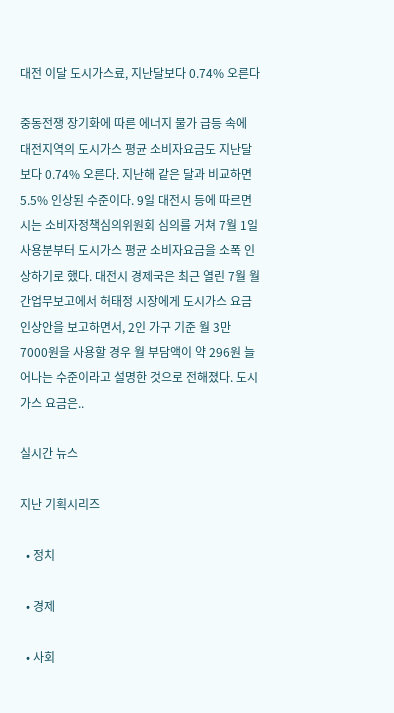대전 이달 도시가스료, 지난달보다 0.74% 오른다

중동전쟁 장기화에 따른 에너지 물가 급등 속에 대전지역의 도시가스 평균 소비자요금도 지난달보다 0.74% 오른다. 지난해 같은 달과 비교하면 5.5% 인상된 수준이다. 9일 대전시 등에 따르면 시는 소비자정책심의위원회 심의를 거쳐 7월 1일 사용분부터 도시가스 평균 소비자요금을 소폭 인상하기로 했다. 대전시 경제국은 최근 열린 7월 월간업무보고에서 허태정 시장에게 도시가스 요금 인상안을 보고하면서, 2인 가구 기준 월 3만 7000원을 사용할 경우 월 부담액이 약 296원 늘어나는 수준이라고 설명한 것으로 전해졌다. 도시가스 요금은..

실시간 뉴스

지난 기획시리즈

  • 정치

  • 경제

  • 사회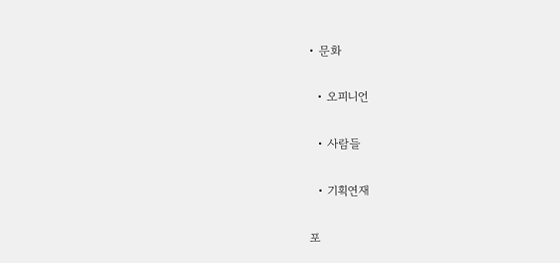• 문화

  • 오피니언

  • 사람들

  • 기획연재

포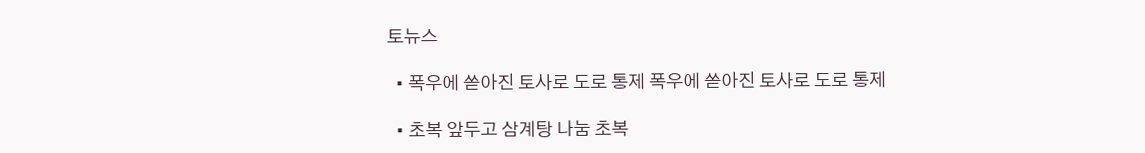토뉴스

  • 폭우에 쏟아진 토사로 도로 통제 폭우에 쏟아진 토사로 도로 통제

  • 초복 앞두고 삼계탕 나눔 초복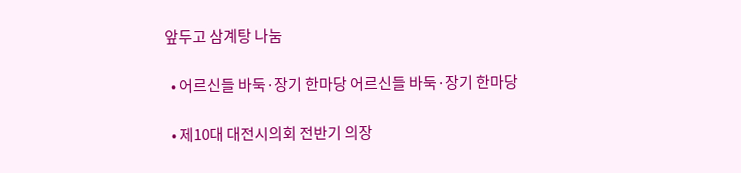앞두고 삼계탕 나눔

  • 어르신들 바둑·장기 한마당 어르신들 바둑·장기 한마당

  • 제10대 대전시의회 전반기 의장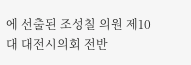에 선출된 조성칠 의원 제10대 대전시의회 전반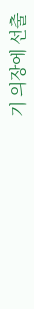기 의장에 선출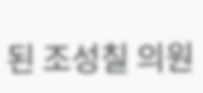된 조성칠 의원